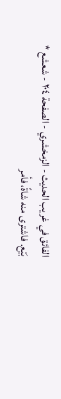الفائق في غريب الحديث - الزمخشري - الصفحة ٢٠٤ - شعشع *
بَيْع. فاشترى منه شاةً، فأمر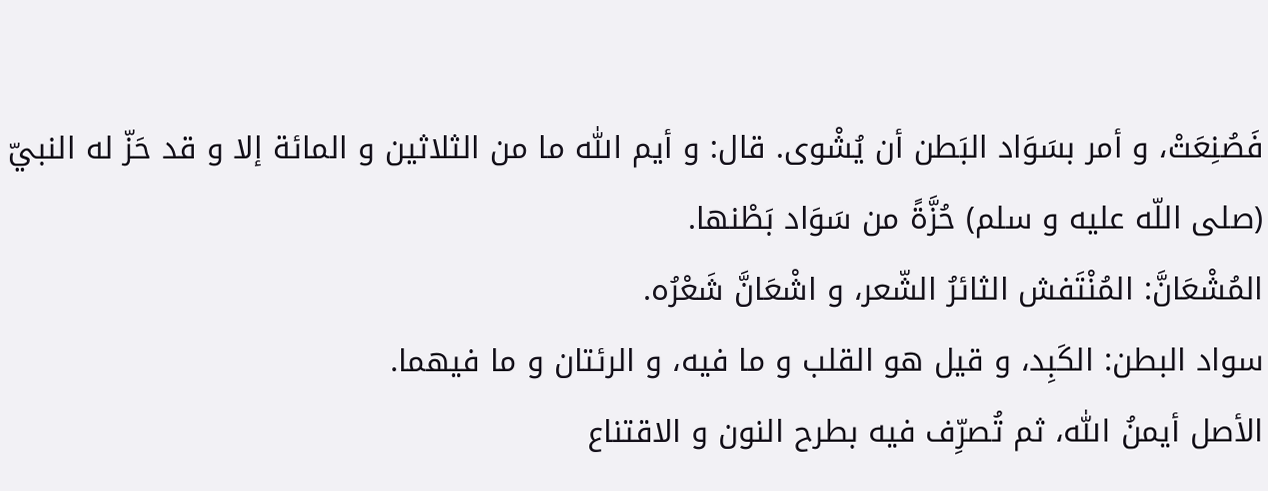فَصُنِعَتْ، و أمر بسَوَاد البَطن أن يُشْوى. قال: و أيم اللّٰه ما من الثلاثين و المائة إلا و قد حَزّ له النبيّ (صلى اللّه عليه و سلم) حُزَّةً من سَوَاد بَطْنها.
المُشْعَانَّ: المُنْتَفش الثائرُ الشّعر، و اشْعَانَّ شَعْرُه.
سواد البطن: الكَبِد، و قيل هو القلب و ما فيه، و الرئتان و ما فيهما.
الأصل أيمنُ اللّٰه، ثم تُصرِّف فيه بطرح النون و الاقتناع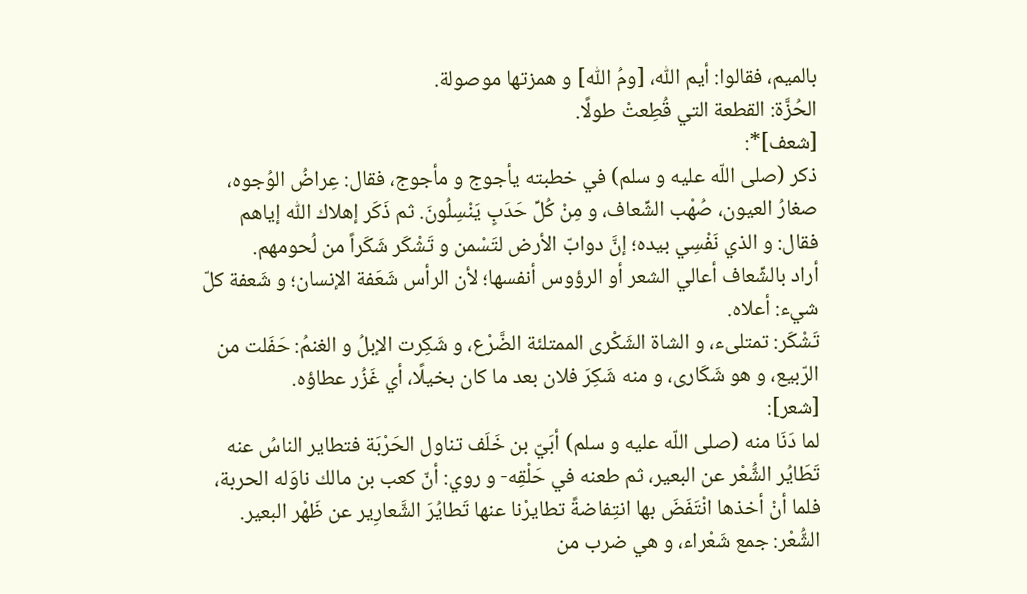بالميم، فقالوا: أيم اللّٰه، [ومُ اللّٰه] و همزتها موصولة.
الحُزَّة: القطعة التي قُطِعتْ طولًا.
[شعف]*:
ذكر (صلى اللّه عليه و سلم) في خطبته يأجوج و مأجوج، فقال: عِراضُ الوُجوه، صغارُ العيون، صُهْب الشِّعاف، و مِنْ كُلِّ حَدَبٍ يَنْسِلُونَ. ثم ذَكَر إهلاك اللّٰه إياهم فقال: و الذي نَفْسِي بيده؛ إنَّ دوابّ الأرض لتَسْمن و تَشْكَر شَكَراً من لُحومهم.
أراد بالشِّعاف أعالي الشعر أو الرؤوس أنفسها؛ لأن الرأس شَعَفة الإنسان؛ و شَعفة كلّ شيء: أعلاه.
تَشْكَر: تمتلىء، و الشاة الشَكْرى الممتلئة الضَّرْع، و شَكِرت الإبلُ و الغنمُ: حَفَلت من الرّبيع، و هو شَكَارى، و منه شَكِرَ فلان بعد ما كان بخيلًا، أي غَزُر عطاؤه.
[شعر]:
لما دَنَا منه (صلى اللّه عليه و سلم) أبَيّ بن خَلَف تناول الحَرْبَة فتطاير الناسُ عنه تَطَايُر الشُّعْر عن البعير، ثم طعنه في حَلْقِه- و روي: أنّ كعب بن مالك ناوَله الحربة، فلما أنْ أخذها انْتَفَضَ بها انتِفاضةً تطايرْنا عنها تَطايُرَ الشَّعارِير عن ظَهْر البعير.
الشُّعْر: جمع شَعْراء، و هي ضرب من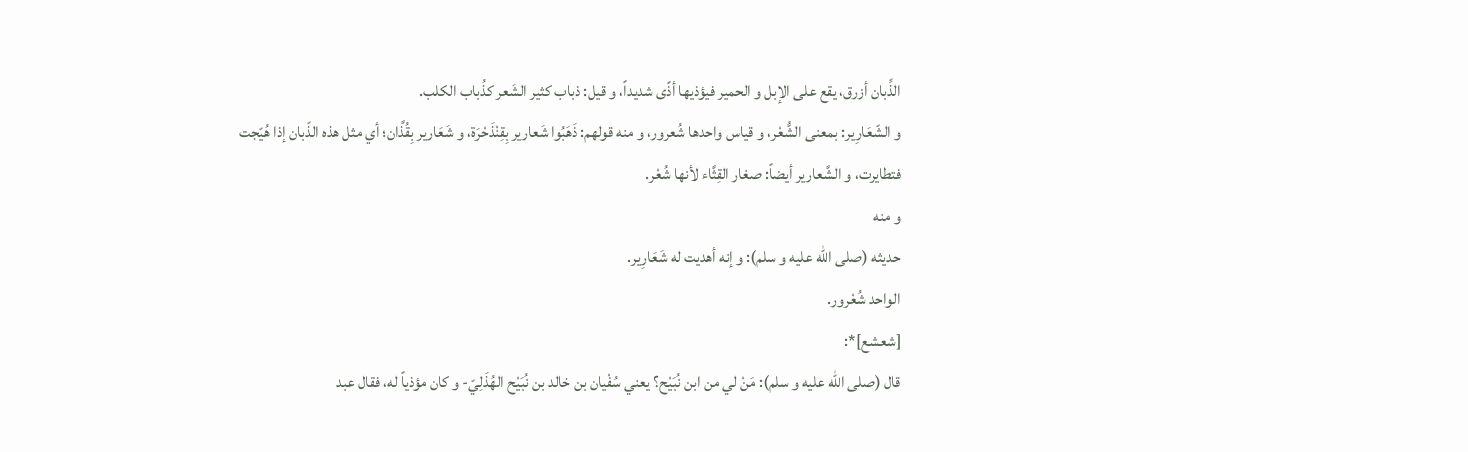الذِّبان أزرق، يقع على الإبل و الحمير فيؤذيها أذًى شديداً، و قيل: ذباب كثير الشَعر كذُباب الكلب.
و الشّعَارِير: بمعنى الشُّعْر، و قياس واحدها شُعرور، و منه قولهم: ذَهَبُوا شَعارير بِقِنْذَحْرَة، و شَعَارير بِقُذَّان؛ أي مثل هذه الذّبان إذا هُيّجت فتطايرت، و الشَّعارير أيضاً: صغار القِثَّاء لأنها شُعْر.
و منه
حديثه (صلى اللّه عليه و سلم): و إنه أهديت له شَعَارِير.
الواحد شُعْرور.
[شعشع]*:
قال (صلى اللّه عليه و سلم): مَنْ لي من ابن نُبَيْح؟ يعني سُفْيان بن خالد بن نُبَيْح الهُذَلِيّ- و كان مؤذياً له، فقال عبد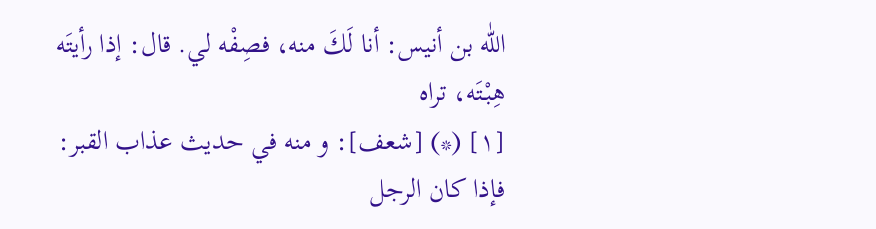اللّٰه بن أنيس: أنا لَكَ منه، فصِفْه لي. قال: إذا رأيتَه هِبْتَه، تراه
[١] (*) [شعف]: و منه في حديث عذاب القبر: فإذا كان الرجل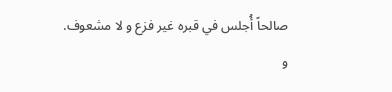صالحاً أُجلس في قبره غير فزع و لا مشعوف.
و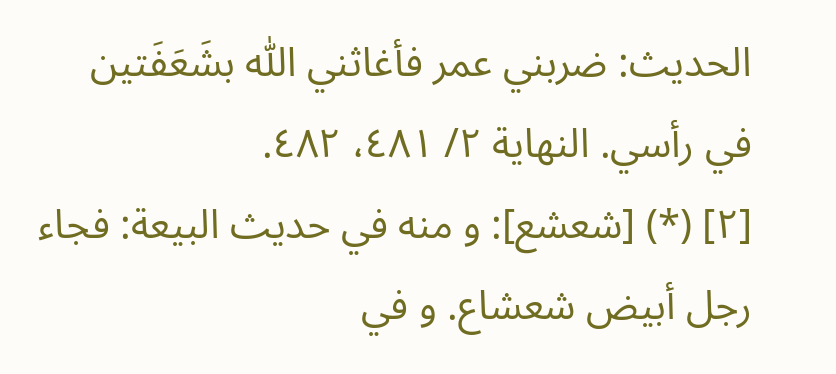الحديث: ضربني عمر فأغاثني اللّٰه بشَعَفَتين في رأسي. النهاية ٢/ ٤٨١، ٤٨٢.
[٢] (*) [شعشع]: و منه في حديث البيعة: فجاء رجل أبيض شعشاع. و في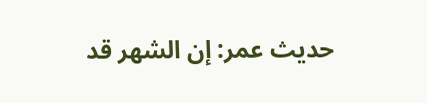حديث عمر: إن الشهر قد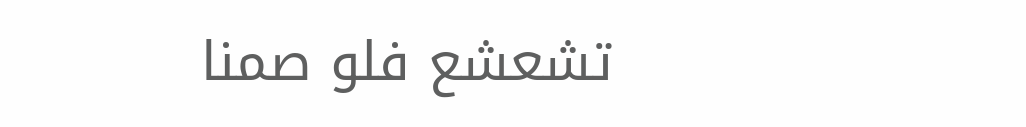تشعشع فلو صمنا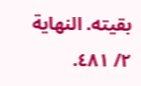بقيته. النهاية ٢/ ٤٨١.